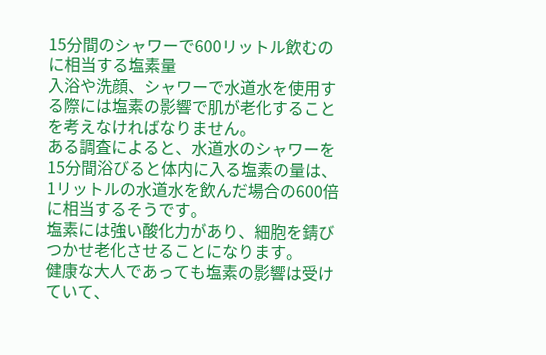15分間のシャワーで600リットル飲むのに相当する塩素量
入浴や洗顔、シャワーで水道水を使用する際には塩素の影響で肌が老化することを考えなければなりません。
ある調査によると、水道水のシャワーを15分間浴びると体内に入る塩素の量は、1リットルの水道水を飲んだ場合の600倍に相当するそうです。
塩素には強い酸化力があり、細胞を錆びつかせ老化させることになります。
健康な大人であっても塩素の影響は受けていて、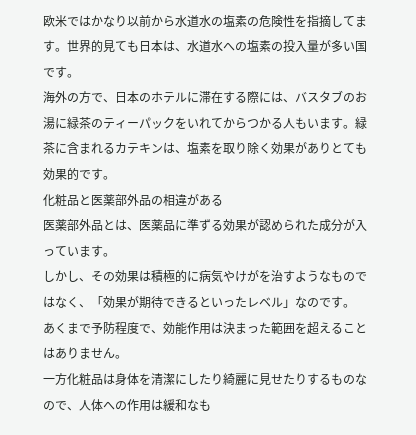欧米ではかなり以前から水道水の塩素の危険性を指摘してます。世界的見ても日本は、水道水への塩素の投入量が多い国です。
海外の方で、日本のホテルに滞在する際には、バスタブのお湯に緑茶のティーパックをいれてからつかる人もいます。緑茶に含まれるカテキンは、塩素を取り除く効果がありとても効果的です。
化粧品と医薬部外品の相違がある
医薬部外品とは、医薬品に準ずる効果が認められた成分が入っています。
しかし、その効果は積極的に病気やけがを治すようなものではなく、「効果が期待できるといったレベル」なのです。
あくまで予防程度で、効能作用は決まった範囲を超えることはありません。
一方化粧品は身体を清潔にしたり綺麗に見せたりするものなので、人体への作用は緩和なも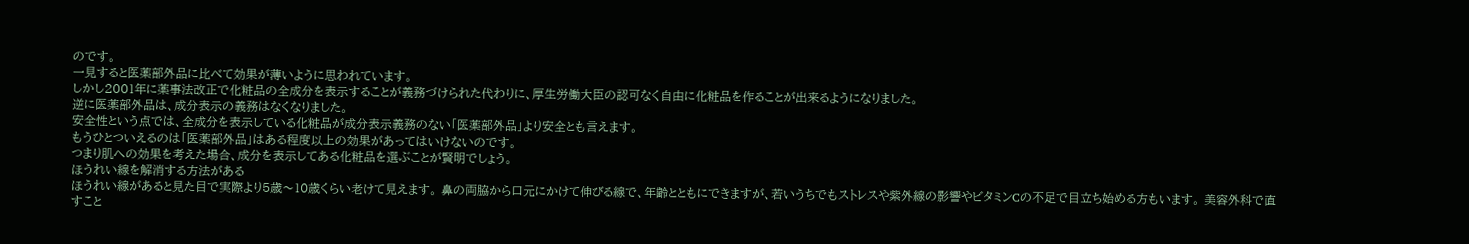のです。
一見すると医薬部外品に比べて効果が薄いように思われています。
しかし2001年に薬事法改正で化粧品の全成分を表示することが義務づけられた代わりに、厚生労働大臣の認可なく自由に化粧品を作ることが出来るようになりました。
逆に医薬部外品は、成分表示の義務はなくなりました。
安全性という点では、全成分を表示している化粧品が成分表示義務のない「医薬部外品」より安全とも言えます。
もうひとついえるのは「医薬部外品」はある程度以上の効果があってはいけないのです。
つまり肌への効果を考えた場合、成分を表示してある化粧品を選ぶことが賢明でしょう。
ほうれい線を解消する方法がある
ほうれい線があると見た目で実際より5歳〜10歳くらい老けて見えます。 鼻の両脇から口元にかけて伸びる線で、年齢とともにできますが、若いうちでもストレスや紫外線の影響やビタミンCの不足で目立ち始める方もいます。 美容外科で直すこと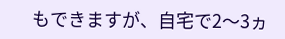もできますが、自宅で2〜3ヵ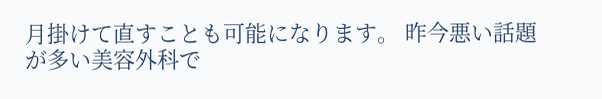月掛けて直すことも可能になります。 昨今悪い話題が多い美容外科で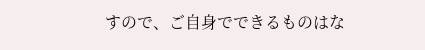すので、ご自身でできるものはな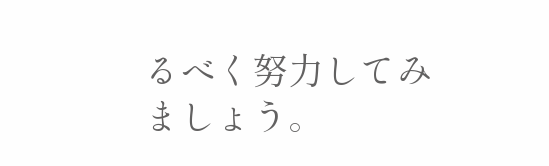るべく努力してみましょう。